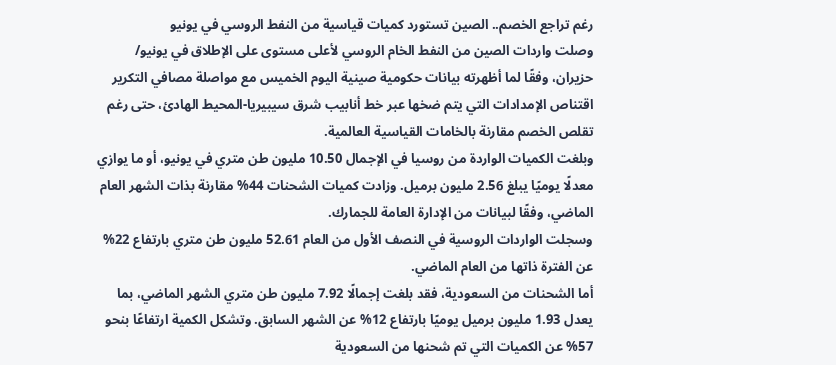رغم تراجع الخصم.. الصين تستورد كميات قياسية من النفط الروسي في يونيو
وصلت واردات الصين من النفط الخام الروسي لأعلى مستوى على الإطلاق في يونيو/ حزيران، وفقًا لما أظهرته بيانات حكومية صينية اليوم الخميس مع مواصلة مصافي التكرير اقتناص الإمدادات التي يتم ضخها عبر خط أنابيب شرق سيبيريا-المحيط الهادئ، حتى رغم تقلص الخصم مقارنة بالخامات القياسية العالمية.
وبلغت الكميات الواردة من روسيا في الإجمال 10.50 مليون طن متري في يونيو، أو ما يوازي معدلًا يوميًا يبلغ 2.56 مليون برميل. وزادت كميات الشحنات 44% مقارنة بذات الشهر العام الماضي، وفقًا لبيانات من الإدارة العامة للجمارك.
وسجلت الواردات الروسية في النصف الأول من العام 52.61 مليون طن متري بارتفاع 22% عن الفترة ذاتها من العام الماضي.
أما الشحنات من السعودية، فقد بلغت إجمالًا 7.92 مليون طن متري الشهر الماضي، بما يعدل 1.93 مليون برميل يوميًا بارتفاع 12% عن الشهر السابق. وتشكل الكمية ارتفاعًا بنحو 57% عن الكميات التي تم شحنها من السعودية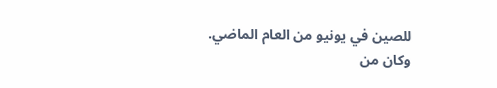للصين في يونيو من العام الماضي.
وكان من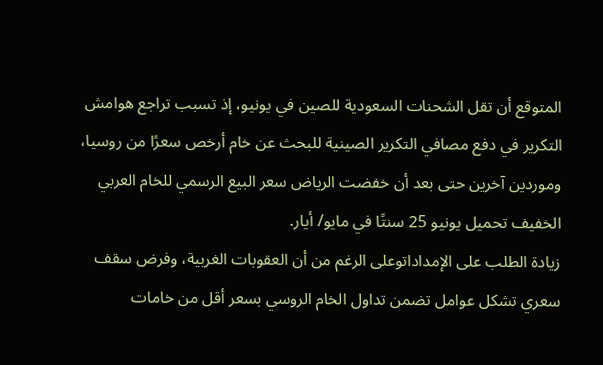المتوقع أن تقل الشحنات السعودية للصين في يونيو، إذ تسبب تراجع هوامش التكرير في دفع مصافي التكرير الصينية للبحث عن خام أرخص سعرًا من روسيا، وموردين آخرين حتى بعد أن خفضت الرياض سعر البيع الرسمي للخام العربي الخفيف تحميل يونيو 25 سنتًا في مايو/ أيار.
زيادة الطلب على الإمداداتوعلى الرغم من أن العقوبات الغربية، وفرض سقف سعري تشكل عوامل تضمن تداول الخام الروسي بسعر أقل من خامات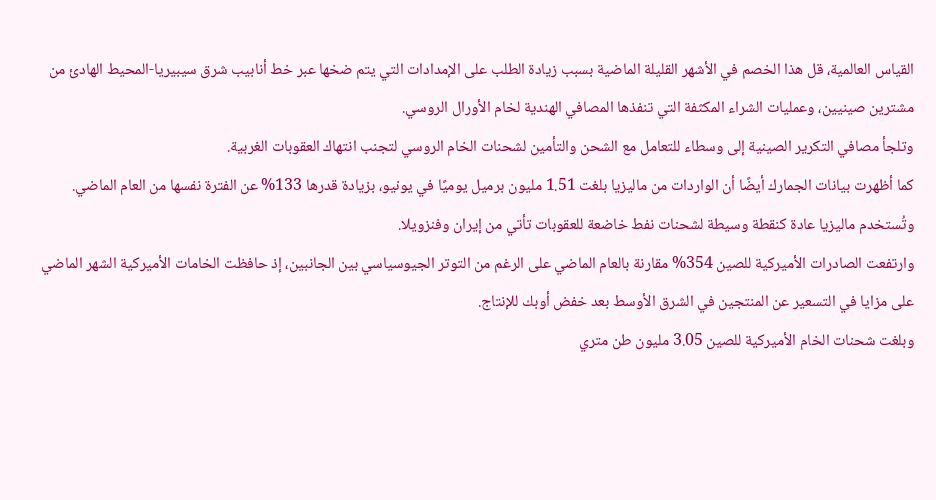القياس العالمية، قل هذا الخصم في الأشهر القليلة الماضية بسبب زيادة الطلب على الإمدادات التي يتم ضخها عبر خط أنابيب شرق سيبيريا-المحيط الهادئ من مشترين صينيين، وعمليات الشراء المكثفة التي تنفذها المصافي الهندية لخام الأورال الروسي.
وتلجأ مصافي التكرير الصينية إلى وسطاء للتعامل مع الشحن والتأمين لشحنات الخام الروسي لتجنب انتهاك العقوبات الغربية.
كما أظهرت بيانات الجمارك أيضًا أن الواردات من ماليزيا بلغت 1.51 مليون برميل يوميًا في يونيو، بزيادة قدرها 133% عن الفترة نفسها من العام الماضي. وتُستخدم ماليزيا عادة كنقطة وسيطة لشحنات نفط خاضعة للعقوبات تأتي من إيران وفنزويلا.
وارتفعت الصادرات الأميركية للصين 354% مقارنة بالعام الماضي على الرغم من التوتر الجيوسياسي بين الجانبين، إذ حافظت الخامات الأميركية الشهر الماضي على مزايا في التسعير عن المنتجين في الشرق الأوسط بعد خفض أوبك للإنتاج.
وبلغت شحنات الخام الأميركية للصين 3.05 مليون طن متري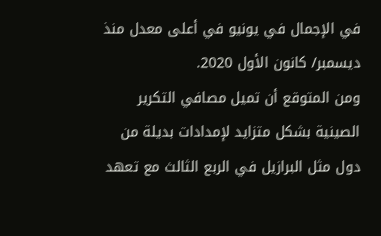في الإجمال في يونيو في أعلى معدل منذ ديسمبر/ كانون الأول 2020.
ومن المتوقع أن تميل مصافي التكرير الصينية بشكل متزايد لإمدادات بديلة من دول مثل البرازيل في الربع الثالث مع تعهد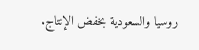روسيا والسعودية بخفض الإنتاج.